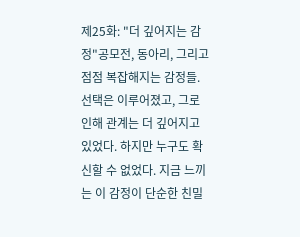제25화: "더 깊어지는 감정"공모전, 동아리, 그리고 점점 복잡해지는 감정들. 선택은 이루어졌고, 그로 인해 관계는 더 깊어지고 있었다. 하지만 누구도 확신할 수 없었다. 지금 느끼는 이 감정이 단순한 친밀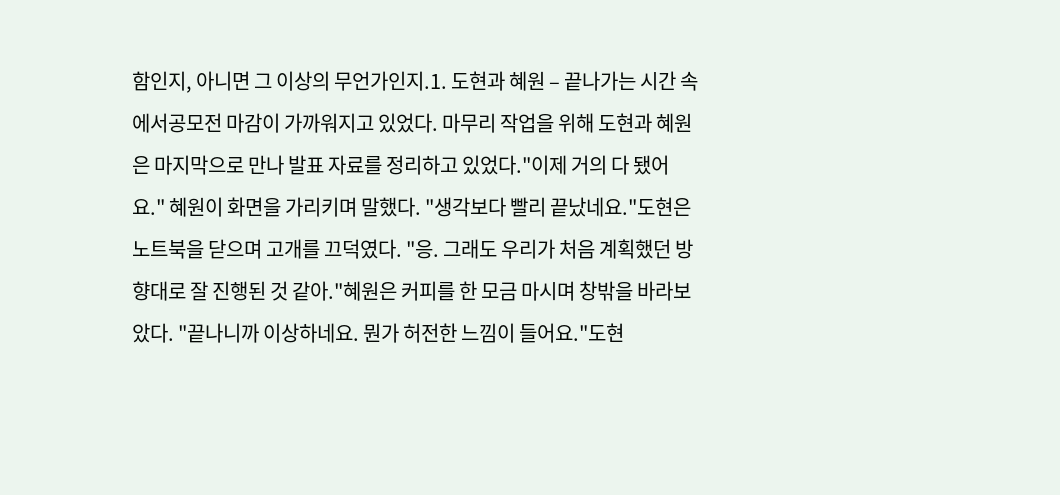함인지, 아니면 그 이상의 무언가인지.1. 도현과 혜원 – 끝나가는 시간 속에서공모전 마감이 가까워지고 있었다. 마무리 작업을 위해 도현과 혜원은 마지막으로 만나 발표 자료를 정리하고 있었다."이제 거의 다 됐어요." 혜원이 화면을 가리키며 말했다. "생각보다 빨리 끝났네요."도현은 노트북을 닫으며 고개를 끄덕였다. "응. 그래도 우리가 처음 계획했던 방향대로 잘 진행된 것 같아."혜원은 커피를 한 모금 마시며 창밖을 바라보았다. "끝나니까 이상하네요. 뭔가 허전한 느낌이 들어요."도현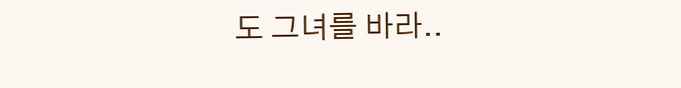도 그녀를 바라..